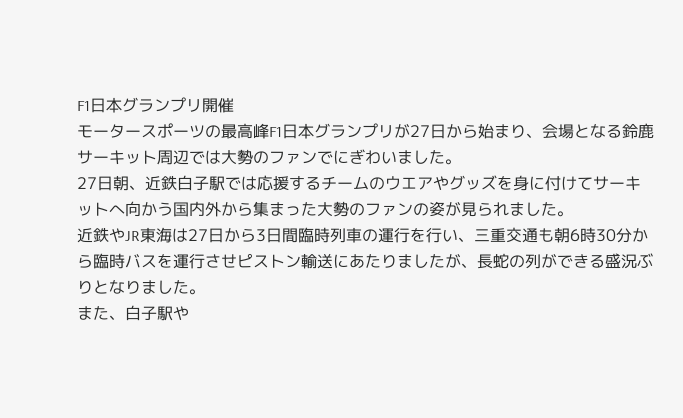F1日本グランプリ開催
モータースポーツの最高峰F1日本グランプリが27日から始まり、会場となる鈴鹿サーキット周辺では大勢のファンでにぎわいました。
27日朝、近鉄白子駅では応援するチームのウエアやグッズを身に付けてサーキットへ向かう国内外から集まった大勢のファンの姿が見られました。
近鉄やJR東海は27日から3日間臨時列車の運行を行い、三重交通も朝6時30分から臨時バスを運行させピストン輸送にあたりましたが、長蛇の列ができる盛況ぶりとなりました。
また、白子駅や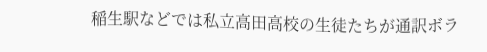稲生駅などでは私立高田高校の生徒たちが通訳ボラ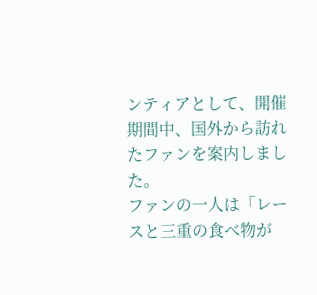ンティアとして、開催期間中、国外から訪れたファンを案内しました。
ファンの一人は「レースと三重の食べ物が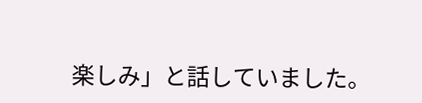楽しみ」と話していました。